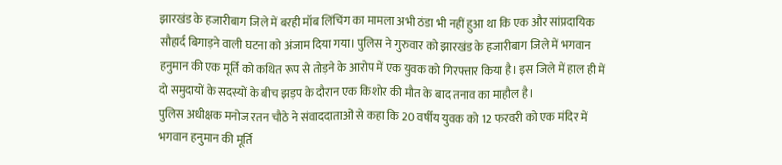झारखंड के हजारीबाग जिले में बरही मॉब लिंचिंग का मामला अभी ठंडा भी नहीं हुआ था कि एक और सांप्रदायिक सौहार्द बिगाड़ने वाली घटना को अंजाम दिया गया। पुलिस ने गुरुवार को झारखंड के हजारीबाग जिले में भगवान हनुमान की एक मूर्ति को कथित रूप से तोड़ने के आरोप में एक युवक को गिरफ्तार किया है। इस जिले में हाल ही में दो समुदायों के सदस्यों के बीच झड़प के दौरान एक किशोर की मौत के बाद तनाव का माहौल है।
पुलिस अधीक्षक मनोज रतन चौठे ने संवाददाताओं से कहा कि 20 वर्षीय युवक को 12 फरवरी को एक मंदिर में भगवान हनुमान की मूर्ति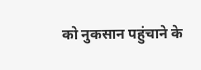को नुकसान पहुंचाने के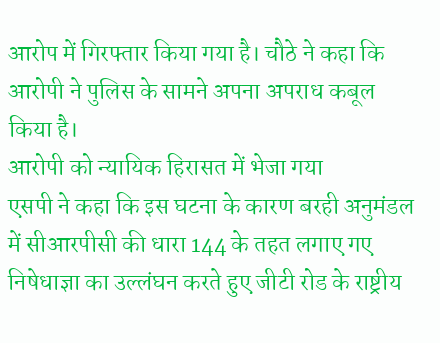आरोप में गिरफ्तार किया गया है। चौठे ने कहा कि आरोपी ने पुलिस के सामने अपना अपराध कबूल किया है।
आरोपी को न्यायिक हिरासत में भेजा गया
एसपी ने कहा कि इस घटना के कारण बरही अनुमंडल में सीआरपीसी की धारा 144 के तहत लगाए गए निषेधाज्ञा का उल्लंघन करते हुए जीटी रोड के राष्ट्रीय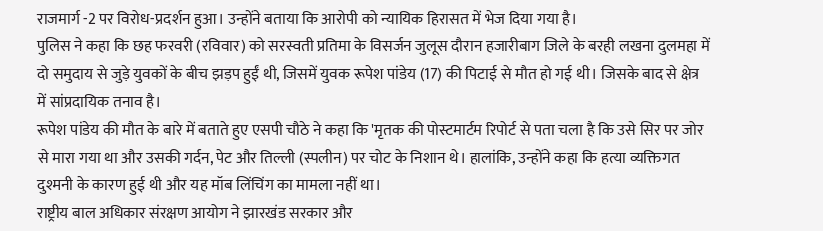राजमार्ग -2 पर विरोध-प्रदर्शन हुआ। उन्होंने बताया कि आरोपी को न्यायिक हिरासत में भेज दिया गया है।
पुलिस ने कहा कि छह फरवरी (रविवार) को सरस्वती प्रतिमा के विसर्जन जुलूस दौरान हजारीबाग जिले के बरही लखना दुलमहा में दो समुदाय से जुड़े युवकों के बीच झड़प हुईं थी, जिसमें युवक रूपेश पांडेय (17) की पिटाई से मौत हो गई थी। जिसके बाद से क्षेत्र में सांप्रदायिक तनाव है।
रूपेश पांडेय की मौत के बारे में बताते हुए एसपी चौठे ने कहा कि 'मृतक की पोस्टमार्टम रिपोर्ट से पता चला है कि उसे सिर पर जोर से मारा गया था और उसकी गर्दन, पेट और तिल्ली (स्पलीन) पर चोट के निशान थे। हालांकि, उन्होंने कहा कि हत्या व्यक्तिगत दुश्मनी के कारण हुई थी और यह मॉब लिंचिंग का मामला नहीं था।
राष्ट्रीय बाल अधिकार संरक्षण आयोग ने झारखंड सरकार और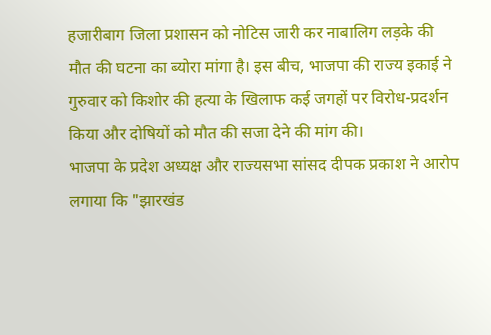हजारीबाग जिला प्रशासन को नोटिस जारी कर नाबालिग लड़के की मौत की घटना का ब्योरा मांगा है। इस बीच, भाजपा की राज्य इकाई ने गुरुवार को किशोर की हत्या के खिलाफ कई जगहों पर विरोध-प्रदर्शन किया और दोषियों को मौत की सजा देने की मांग की।
भाजपा के प्रदेश अध्यक्ष और राज्यसभा सांसद दीपक प्रकाश ने आरोप लगाया कि "झारखंड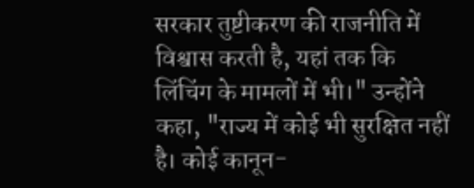सरकार तुष्टीकरण की राजनीति में विश्वास करती है, यहां तक कि लिंचिंग के मामलों में भी।" उन्होंने कहा, "राज्य में कोई भी सुरक्षित नहीं है। कोई कानून-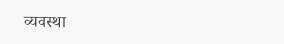व्यवस्था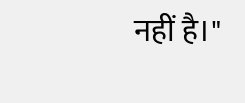नहीं है।"